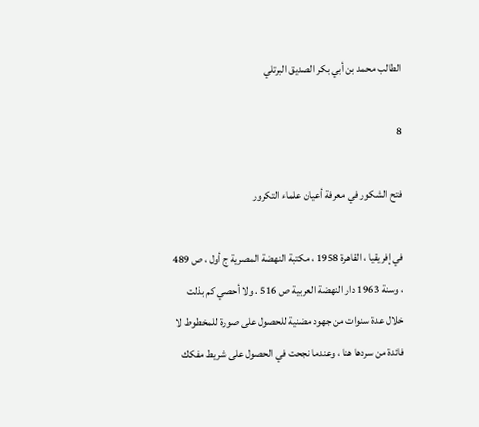الطالب محمد بن أبي بكر الصديق البرتلي

8

فتح الشكور في معرفة أعيان علماء التكرور

في إفريقيا ، القاهرة 1958 ، مكتبة النهضة المصرية ج أول ، ص 489 ، وسنة 1963 دار النهضة العربية ص 516 . ولا أحصي كم بذلت خلال عدة سنوات من جهود مضنية للحصول على صورة للمخطوط لا فائدة من سردها هنا ، وعندما نجحت في الحصول على شريط مفكك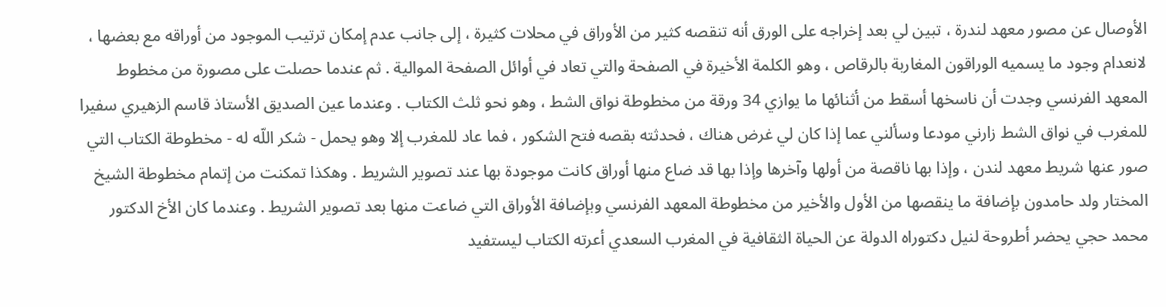الأوصال عن مصور معهد لندرة ، تبين لي بعد إخراجه على الورق أنه تنقصه كثير من الأوراق في محلات كثيرة ، إلى جانب عدم إمكان ترتيب الموجود من أوراقه مع بعضها ، لانعدام وجود ما يسميه الوراقون المغاربة بالرقاص ، وهو الكلمة الأخيرة في الصفحة والتي تعاد في أوائل الصفحة الموالية . ثم عندما حصلت على مصورة من مخطوط المعهد الفرنسي وجدت أن ناسخها أسقط من أثنائها ما يوازي 34 ورقة من مخطوطة نواق الشط ، وهو نحو ثلث الكتاب . وعندما عين الصديق الأستاذ قاسم الزهيري سفيرا للمغرب في نواق الشط زارني مودعا وسألني عما إذا كان لي غرض هناك ، فحدثته بقصه فتح الشكور ، فما عاد للمغرب إلا وهو يحمل - شكر اللّه له - مخطوطة الكتاب التي صور عنها شريط معهد لندن ، وإذا بها ناقصة من أولها وآخرها وإذا بها قد ضاع منها أوراق كانت موجودة بها عند تصوير الشريط . وهكذا تمكنت من إتمام مخطوطة الشيخ المختار ولد حامدون بإضافة ما ينقصها من الأول والأخير من مخطوطة المعهد الفرنسي وبإضافة الأوراق التي ضاعت منها بعد تصوير الشريط . وعندما كان الأخ الدكتور محمد حجي يحضر أطروحة لنيل دكتوراه الدولة عن الحياة الثقافية في المغرب السعدي أعرته الكتاب ليستفيد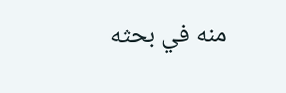منه في بحثه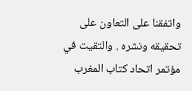واتفقنا على التعاون على تحقيقه ونشره . والتقيت في مؤتمر اتحاد كتاب المغرب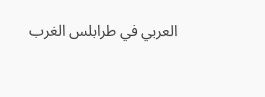العربي في طرابلس الغرب